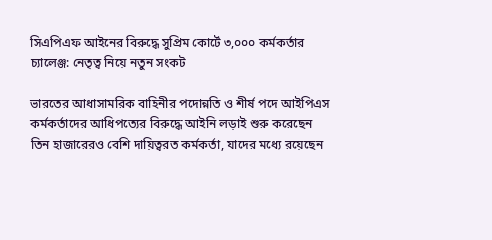সিএপিএফ আইনের বিরুদ্ধে সুপ্রিম কোর্টে ৩,০০০ কর্মকর্তার চ্যালেঞ্জ: নেতৃত্ব নিয়ে নতুন সংকট

ভারতের আধাসামরিক বাহিনীর পদোন্নতি ও শীর্ষ পদে আইপিএস কর্মকর্তাদের আধিপত্যের বিরুদ্ধে আইনি লড়াই শুরু করেছেন তিন হাজারেরও বেশি দায়িত্বরত কর্মকর্তা, যাদের মধ্যে রয়েছেন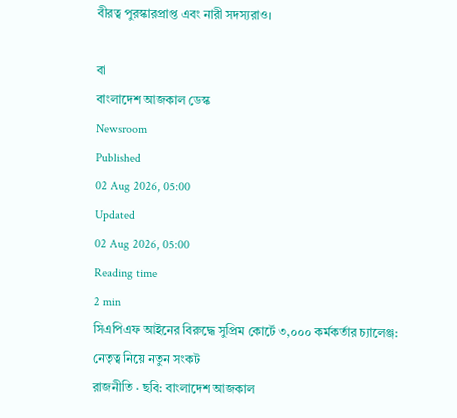বীরত্ব পুরস্কারপ্রাপ্ত এবং নারী সদস্যরাও।

বা
বাংলাদেশ আজকাল ডেস্ক
Newsroom
Published
02 Aug 2026, 05:00
Updated
02 Aug 2026, 05:00
Reading time
2 min
সিএপিএফ আইনের বিরুদ্ধে সুপ্রিম কোর্টে ৩,০০০ কর্মকর্তার চ্যালেঞ্জ: নেতৃত্ব নিয়ে নতুন সংকট
রাজনীতি · ছবি: বাংলাদেশ আজকাল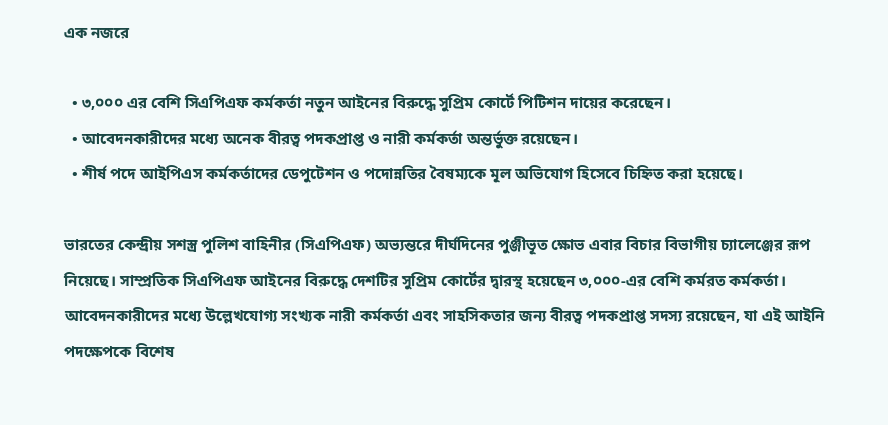এক নজরে

  • ৩,০০০ এর বেশি সিএপিএফ কর্মকর্তা নতুন আইনের বিরুদ্ধে সুপ্রিম কোর্টে পিটিশন দায়ের করেছেন।
  • আবেদনকারীদের মধ্যে অনেক বীরত্ব পদকপ্রাপ্ত ও নারী কর্মকর্তা অন্তর্ভুক্ত রয়েছেন।
  • শীর্ষ পদে আইপিএস কর্মকর্তাদের ডেপুটেশন ও পদোন্নতির বৈষম্যকে মূল অভিযোগ হিসেবে চিহ্নিত করা হয়েছে।

ভারতের কেন্দ্রীয় সশস্ত্র পুলিশ বাহিনীর (সিএপিএফ) অভ্যন্তরে দীর্ঘদিনের পুঞ্জীভূত ক্ষোভ এবার বিচার বিভাগীয় চ্যালেঞ্জের রূপ নিয়েছে। সাম্প্রতিক সিএপিএফ আইনের বিরুদ্ধে দেশটির সুপ্রিম কোর্টের দ্বারস্থ হয়েছেন ৩,০০০-এর বেশি কর্মরত কর্মকর্তা। আবেদনকারীদের মধ্যে উল্লেখযোগ্য সংখ্যক নারী কর্মকর্তা এবং সাহসিকতার জন্য বীরত্ব পদকপ্রাপ্ত সদস্য রয়েছেন, যা এই আইনি পদক্ষেপকে বিশেষ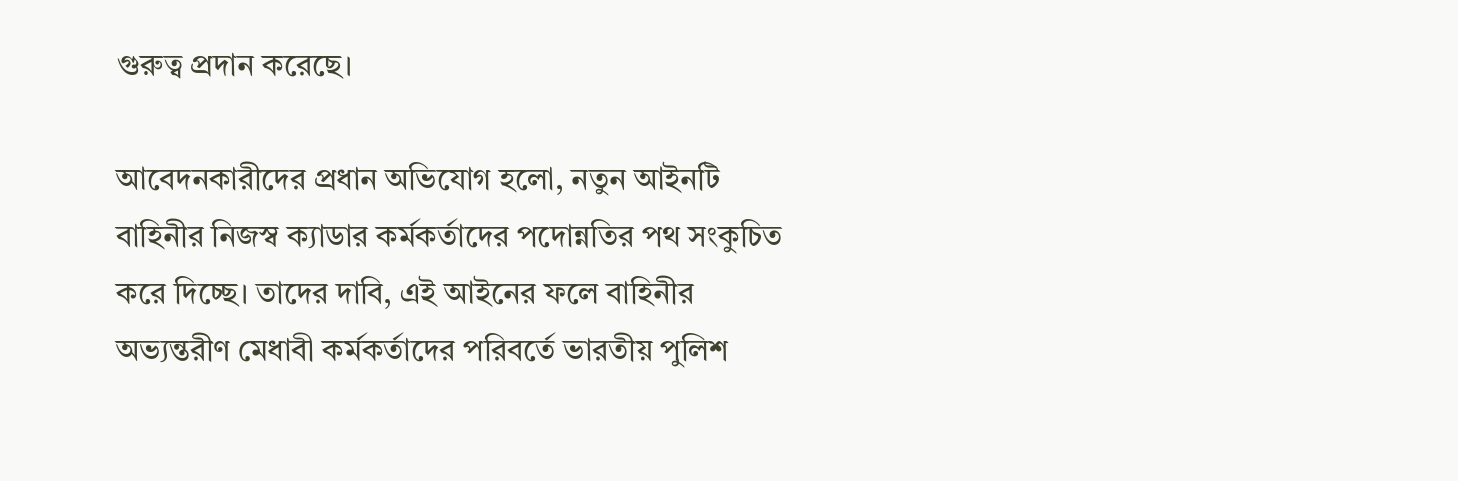গুরুত্ব প্রদান করেছে।

আবেদনকারীদের প্রধান অভিযোগ হলো, নতুন আইনটি বাহিনীর নিজস্ব ক্যাডার কর্মকর্তাদের পদোন্নতির পথ সংকুচিত করে দিচ্ছে। তাদের দাবি, এই আইনের ফলে বাহিনীর অভ্যন্তরীণ মেধাবী কর্মকর্তাদের পরিবর্তে ভারতীয় পুলিশ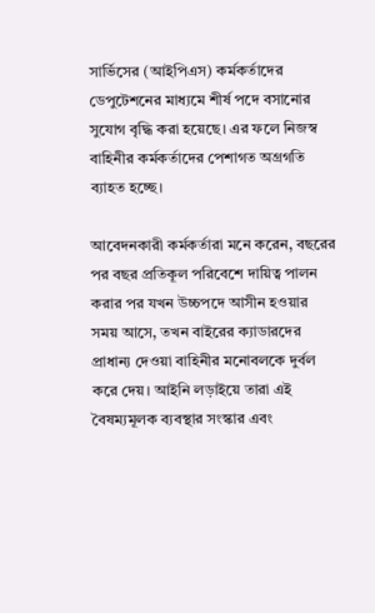সার্ভিসের (আইপিএস) কর্মকর্তাদের ডেপুটেশনের মাধ্যমে শীর্ষ পদে বসানোর সুযোগ বৃদ্ধি করা হয়েছে। এর ফলে নিজস্ব বাহিনীর কর্মকর্তাদের পেশাগত অগ্রগতি ব্যাহত হচ্ছে।

আবেদনকারী কর্মকর্তারা মনে করেন, বছরের পর বছর প্রতিকূল পরিবেশে দায়িত্ব পালন করার পর যখন উচ্চপদে আসীন হওয়ার সময় আসে, তখন বাইরের ক্যাডারদের প্রাধান্য দেওয়া বাহিনীর মনোবলকে দুর্বল করে দেয়। আইনি লড়াইয়ে তারা এই বৈষম্যমূলক ব্যবস্থার সংস্কার এবং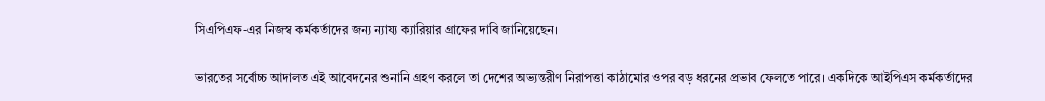সিএপিএফ-এর নিজস্ব কর্মকর্তাদের জন্য ন্যায্য ক্যারিয়ার গ্রাফের দাবি জানিয়েছেন।

ভারতের সর্বোচ্চ আদালত এই আবেদনের শুনানি গ্রহণ করলে তা দেশের অভ্যন্তরীণ নিরাপত্তা কাঠামোর ওপর বড় ধরনের প্রভাব ফেলতে পারে। একদিকে আইপিএস কর্মকর্তাদের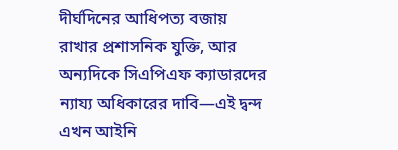দীর্ঘদিনের আধিপত্য বজায় রাখার প্রশাসনিক যুক্তি, আর অন্যদিকে সিএপিএফ ক্যাডারদের ন্যায্য অধিকারের দাবি—এই দ্বন্দ এখন আইনি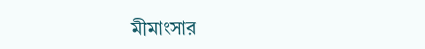মীমাংসার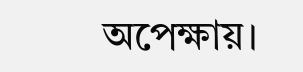অপেক্ষায়।